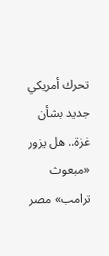تحرك أمريكي جديد بشأن غزة.. هل يزور «مبعوث ترامب» مصر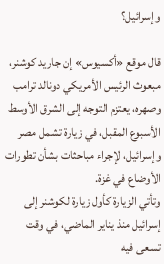وإسرائيل؟

قال موقع «أكسيوس» إن جاريد كوشنر، مبعوث الرئيس الأمريكي دونالد ترامب وصهره، يعتزم التوجه إلى الشرق الأوسط الأسبوع المقبل، في زيارة تشمل مصر وإسرائيل، لإجراء مباحثات بشأن تطورات الأوضاع في غزة.
وتأتي الزيارة كأول زيارة لكوشنر إلى إسرائيل منذ يناير الماضي، في وقت تسعى فيه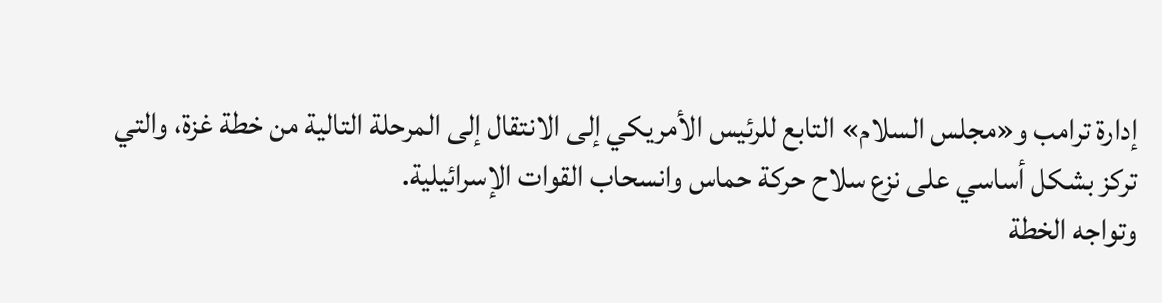إدارة ترامب و«مجلس السلام» التابع للرئيس الأمريكي إلى الانتقال إلى المرحلة التالية من خطة غزة، والتي تركز بشكل أساسي على نزع سلاح حركة حماس وانسحاب القوات الإسرائيلية.
وتواجه الخطة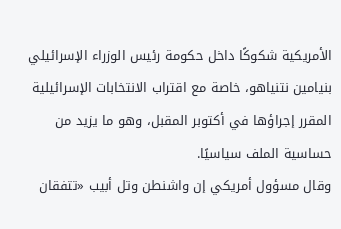الأمريكية شكوكًا داخل حكومة رئيس الوزراء الإسرائيلي بنيامين نتنياهو، خاصة مع اقتراب الانتخابات الإسرائيلية المقرر إجراؤها في أكتوبر المقبل، وهو ما يزيد من حساسية الملف سياسيًا.
وقال مسؤول أمريكي إن واشنطن وتل أبيب «تتفقان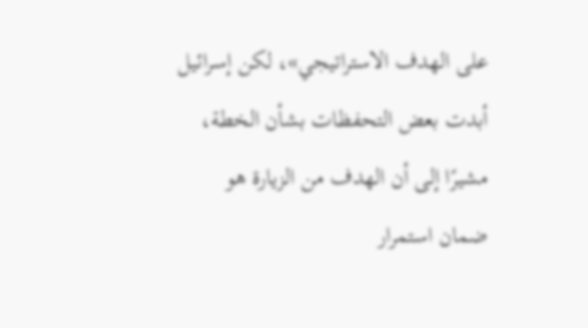على الهدف الاستراتيجي»، لكن إسرائيل أبدت بعض التحفظات بشأن الخطة، مشيرًا إلى أن الهدف من الزيارة هو ضمان استمرار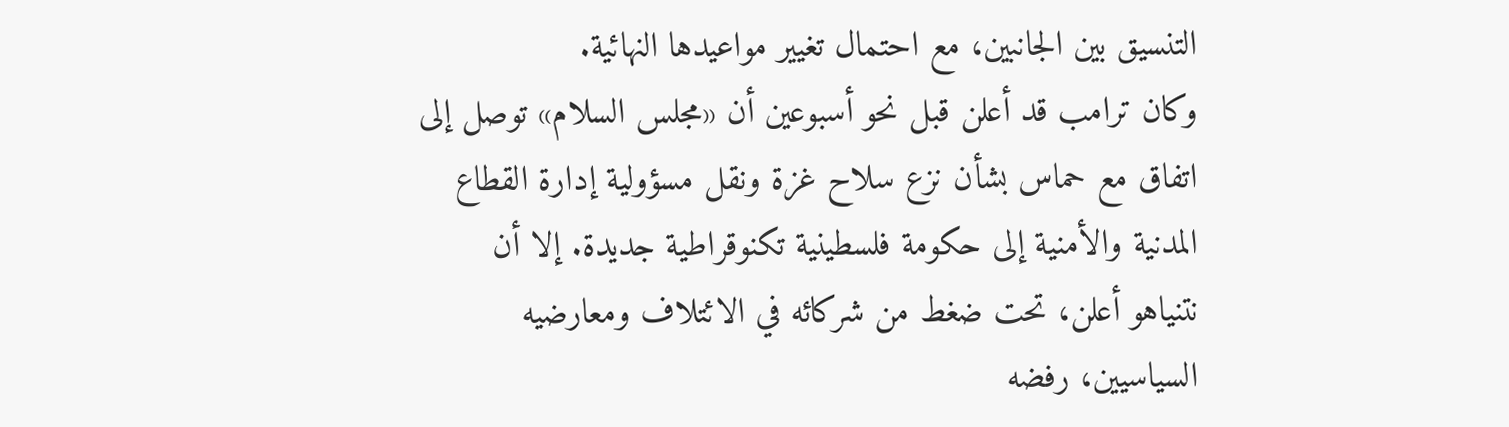التنسيق بين الجانبين، مع احتمال تغيير مواعيدها النهائية.
وكان ترامب قد أعلن قبل نحو أسبوعين أن «مجلس السلام» توصل إلى اتفاق مع حماس بشأن نزع سلاح غزة ونقل مسؤولية إدارة القطاع المدنية والأمنية إلى حكومة فلسطينية تكنوقراطية جديدة. إلا أن نتنياهو أعلن، تحت ضغط من شركائه في الائتلاف ومعارضيه السياسيين، رفضه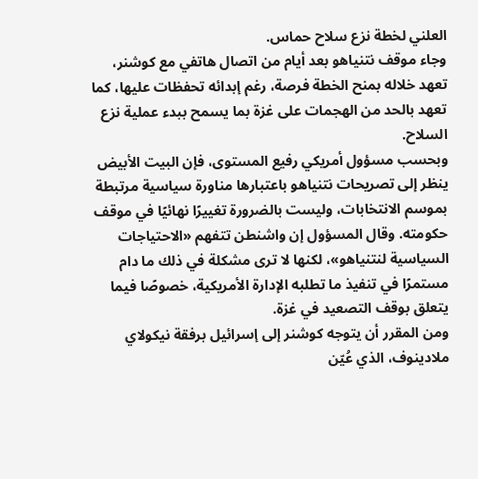العلني لخطة نزع سلاح حماس.
وجاء موقف نتنياهو بعد أيام من اتصال هاتفي مع كوشنر، تعهد خلاله بمنح الخطة فرصة، رغم إبدائه تحفظات عليها، كما تعهد بالحد من الهجمات على غزة بما يسمح ببدء عملية نزع السلاح.
وبحسب مسؤول أمريكي رفيع المستوى، فإن البيت الأبيض ينظر إلى تصريحات نتنياهو باعتبارها مناورة سياسية مرتبطة بموسم الانتخابات، وليست بالضرورة تغييرًا نهائيًا في موقف حكومته. وقال المسؤول إن واشنطن تتفهم «الاحتياجات السياسية لنتنياهو»، لكنها لا ترى مشكلة في ذلك ما دام مستمرًا في تنفيذ ما تطلبه الإدارة الأمريكية، خصوصًا فيما يتعلق بوقف التصعيد في غزة.
ومن المقرر أن يتوجه كوشنر إلى إسرائيل برفقة نيكولاي ملادينوف، الذي عُيّن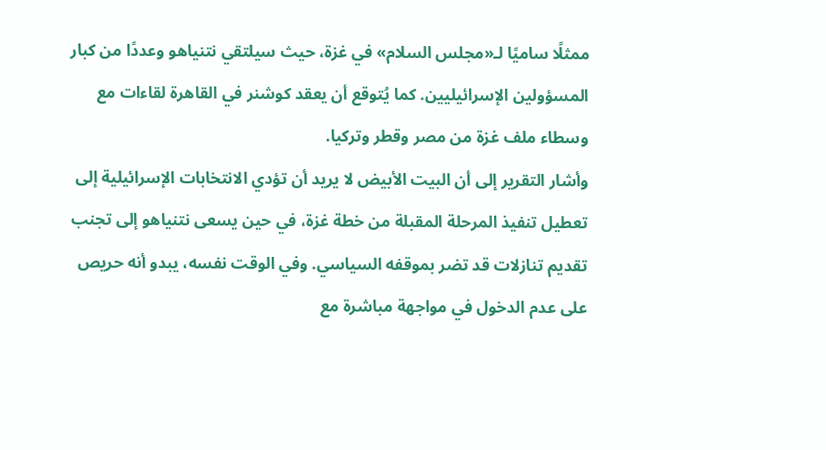ممثلًا ساميًا لـ«مجلس السلام» في غزة، حيث سيلتقي نتنياهو وعددًا من كبار المسؤولين الإسرائيليين. كما يُتوقع أن يعقد كوشنر في القاهرة لقاءات مع وسطاء ملف غزة من مصر وقطر وتركيا.
وأشار التقرير إلى أن البيت الأبيض لا يريد أن تؤدي الانتخابات الإسرائيلية إلى تعطيل تنفيذ المرحلة المقبلة من خطة غزة، في حين يسعى نتنياهو إلى تجنب تقديم تنازلات قد تضر بموقفه السياسي. وفي الوقت نفسه، يبدو أنه حريص على عدم الدخول في مواجهة مباشرة مع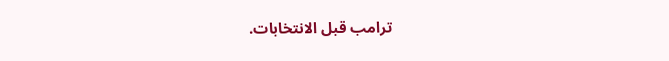ترامب قبل الانتخابات.